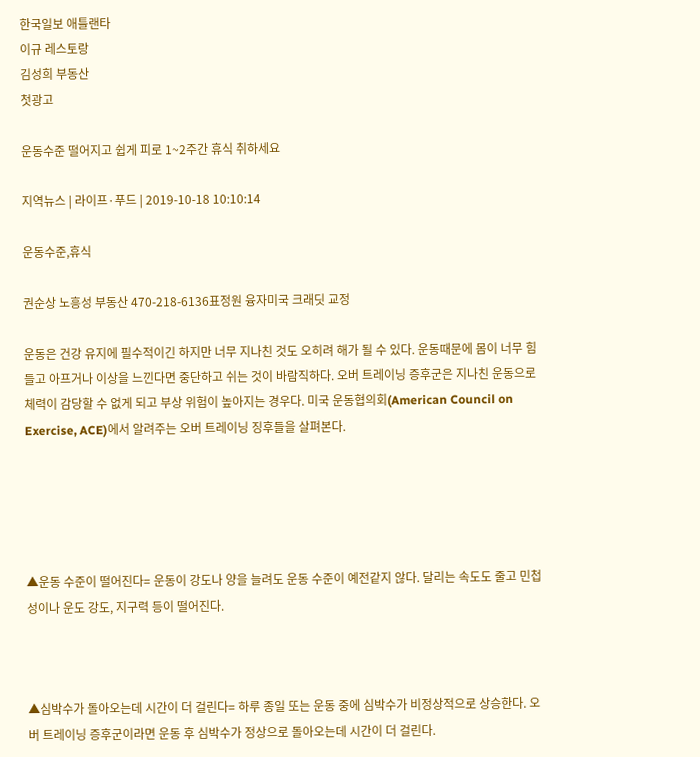한국일보 애틀랜타
이규 레스토랑
김성희 부동산
첫광고

운동수준 떨어지고 쉽게 피로 1~2주간 휴식 취하세요

지역뉴스 | 라이프·푸드 | 2019-10-18 10:10:14

운동수준,휴식

권순상 노흥성 부동산 470-218-6136표정원 융자미국 크래딧 교정

운동은 건강 유지에 필수적이긴 하지만 너무 지나친 것도 오히려 해가 될 수 있다. 운동때문에 몸이 너무 힘들고 아프거나 이상을 느낀다면 중단하고 쉬는 것이 바람직하다. 오버 트레이닝 증후군은 지나친 운동으로 체력이 감당할 수 없게 되고 부상 위험이 높아지는 경우다. 미국 운동협의회(American Council on Exercise, ACE)에서 알려주는 오버 트레이닝 징후들을 살펴본다.





▲운동 수준이 떨어진다= 운동이 강도나 양을 늘려도 운동 수준이 예전같지 않다. 달리는 속도도 줄고 민첩성이나 운도 강도, 지구력 등이 떨어진다.



▲심박수가 돌아오는데 시간이 더 걸린다= 하루 종일 또는 운동 중에 심박수가 비정상적으로 상승한다. 오버 트레이닝 증후군이라면 운동 후 심박수가 정상으로 돌아오는데 시간이 더 걸린다.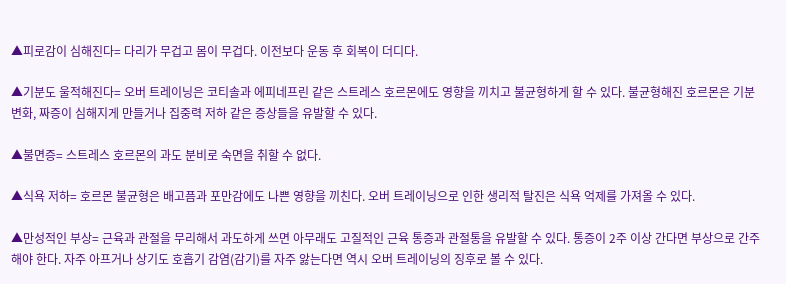▲피로감이 심해진다= 다리가 무겁고 몸이 무겁다. 이전보다 운동 후 회복이 더디다.

▲기분도 울적해진다= 오버 트레이닝은 코티솔과 에피네프린 같은 스트레스 호르몬에도 영향을 끼치고 불균형하게 할 수 있다. 불균형해진 호르몬은 기분 변화, 짜증이 심해지게 만들거나 집중력 저하 같은 증상들을 유발할 수 있다.

▲불면증= 스트레스 호르몬의 과도 분비로 숙면을 취할 수 없다.

▲식욕 저하= 호르몬 불균형은 배고픔과 포만감에도 나쁜 영향을 끼친다. 오버 트레이닝으로 인한 생리적 탈진은 식욕 억제를 가져올 수 있다.

▲만성적인 부상= 근육과 관절을 무리해서 과도하게 쓰면 아무래도 고질적인 근육 통증과 관절통을 유발할 수 있다. 통증이 2주 이상 간다면 부상으로 간주해야 한다. 자주 아프거나 상기도 호흡기 감염(감기)를 자주 앓는다면 역시 오버 트레이닝의 징후로 볼 수 있다.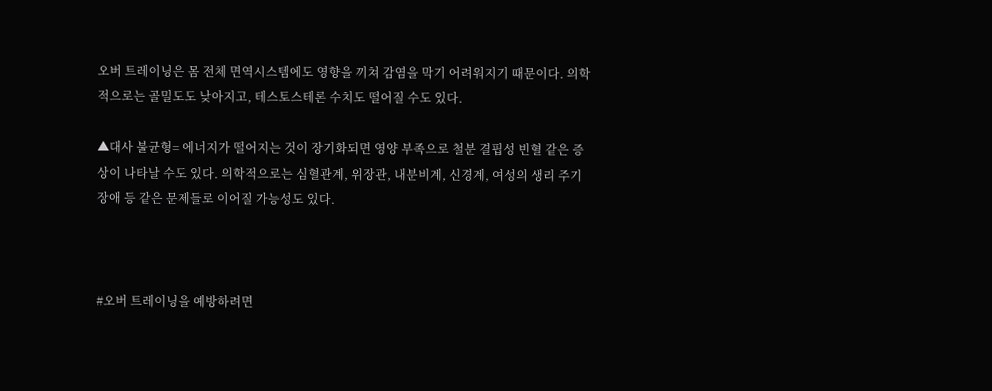오버 트레이닝은 몸 전체 면역시스템에도 영향을 끼쳐 감염을 막기 어려워지기 때문이다. 의학적으로는 골밀도도 낮아지고, 테스토스테론 수치도 떨어질 수도 있다.

▲대사 불균형= 에너지가 떨어지는 것이 장기화되면 영양 부족으로 철분 결핍성 빈혈 같은 증상이 나타날 수도 있다. 의학적으로는 심혈관계, 위장관, 내분비계, 신경계, 여성의 생리 주기 장애 등 같은 문제들로 이어질 가능성도 있다.



#오버 트레이닝을 예방하려면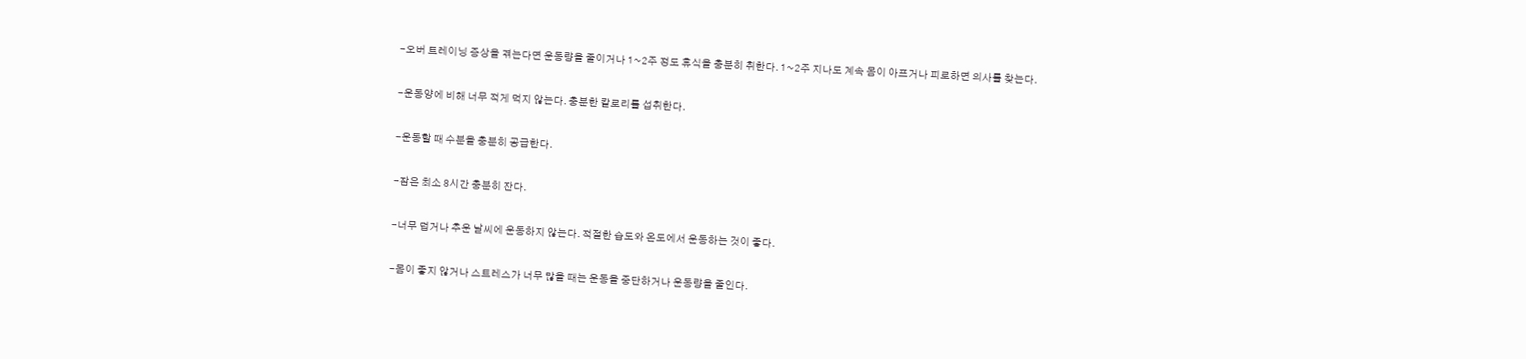-오버 트레이닝 증상을 겪는다면 운동량을 줄이거나 1~2주 정도 휴식을 충분히 취한다. 1~2주 지나도 계속 몸이 아프거나 피로하면 의사를 찾는다.

-운동양에 비해 너무 적게 먹지 않는다. 충분한 칼로리를 섭취한다.

-운동할 때 수분을 충분히 공급한다.

-잠은 최소 8시간 충분히 잔다.

-너무 덥거나 추운 날씨에 운동하지 않는다. 적절한 습도와 온도에서 운동하는 것이 좋다.

-몸이 좋지 않거나 스트레스가 너무 많을 때는 운동을 중단하거나 운동량을 줄인다.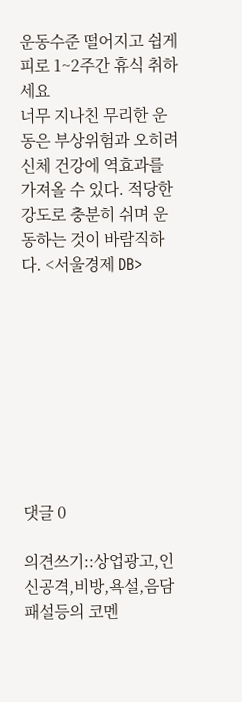운동수준 떨어지고 쉽게 피로 1~2주간 휴식 취하세요
너무 지나친 무리한 운동은 부상위험과 오히려 신체 건강에 역효과를 가져올 수 있다. 적당한 강도로 충분히 쉬며 운동하는 것이 바람직하다. <서울경제 DB>









댓글 0

의견쓰기::상업광고,인신공격,비방,욕설,음담패설등의 코멘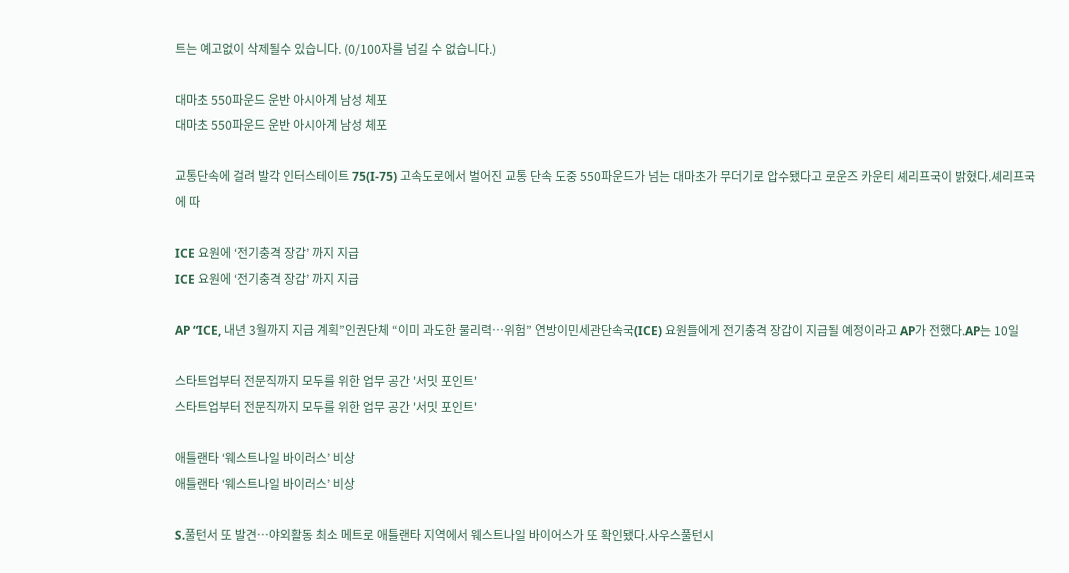트는 예고없이 삭제될수 있습니다. (0/100자를 넘길 수 없습니다.)

대마초 550파운드 운반 아시아계 남성 체포
대마초 550파운드 운반 아시아계 남성 체포

교통단속에 걸려 발각 인터스테이트 75(I-75) 고속도로에서 벌어진 교통 단속 도중 550파운드가 넘는 대마초가 무더기로 압수됐다고 로운즈 카운티 셰리프국이 밝혔다.셰리프국에 따

ICE 요원에 ‘전기충격 장갑’ 까지 지급
ICE 요원에 ‘전기충격 장갑’ 까지 지급

AP “ICE, 내년 3월까지 지급 계획”인권단체 “이미 과도한 물리력…위험” 연방이민세관단속국(ICE) 요원들에게 전기충격 장갑이 지급될 예정이라고 AP가 전했다.AP는 10일

스타트업부터 전문직까지 모두를 위한 업무 공간 '서밋 포인트'
스타트업부터 전문직까지 모두를 위한 업무 공간 '서밋 포인트'

애틀랜타 ‘웨스트나일 바이러스’ 비상
애틀랜타 ‘웨스트나일 바이러스’ 비상

S.풀턴서 또 발견…야외활동 최소 메트로 애틀랜타 지역에서 웨스트나일 바이어스가 또 확인됐다.사우스풀턴시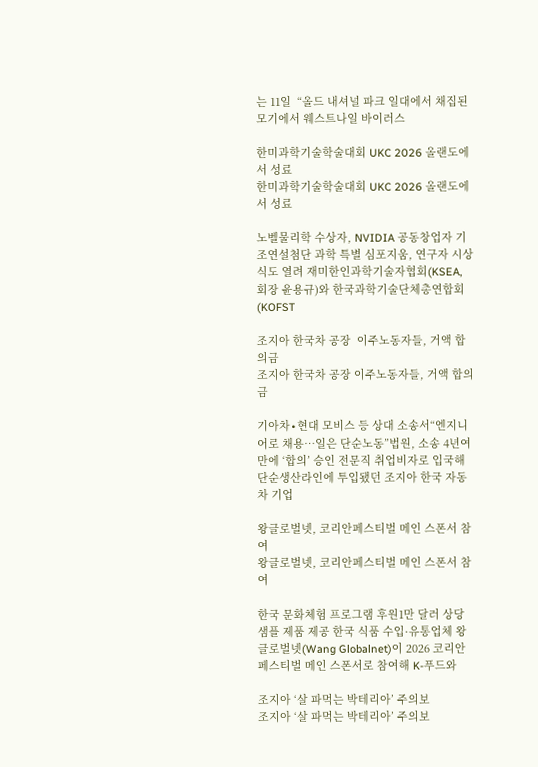는 11일  “올드 내셔널 파크 일대에서 채집된 모기에서 웨스트나일 바이러스

한미과학기술학술대회 UKC 2026 올랜도에서 성료
한미과학기술학술대회 UKC 2026 올랜도에서 성료

노벨물리학 수상자, NVIDIA 공동창업자 기조연설첨단 과학 특별 심포지움, 연구자 시상식도 열려 재미한인과학기술자협회(KSEA, 회장 윤용규)와 한국과학기술단체총연합회(KOFST

조지아 한국차 공장  이주노동자들, 거액 합의금
조지아 한국차 공장 이주노동자들, 거액 합의금

기아차∙현대 모비스 등 상대 소송서“엔지니어로 채용…일은 단순노동”법원, 소송 4년여 만에 ‘합의’ 승인 전문직 취업비자로 입국해 단순생산라인에 투입됐던 조지아 한국 자동차 기업

왕글로벌넷, 코리안페스티벌 메인 스폰서 참여
왕글로벌넷, 코리안페스티벌 메인 스폰서 참여

한국 문화체험 프로그램 후원1만 달러 상당 샘플 제품 제공 한국 식품 수입·유통업체 왕글로벌넷(Wang Globalnet)이 2026 코리안페스티벌 메인 스폰서로 참여해 K-푸드와

조지아 ‘살 파먹는 박테리아’ 주의보
조지아 ‘살 파먹는 박테리아’ 주의보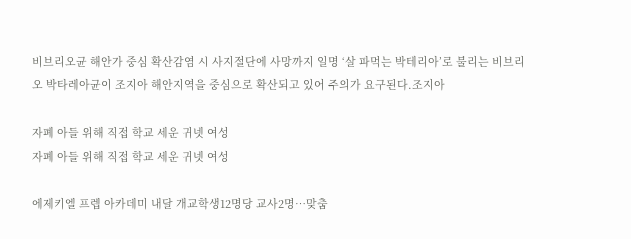비브리오균 해안가 중심 확산감염 시 사지절단에 사망까지 일명 ‘살 파먹는 박테리아’로 불리는 비브리오 박타레아균이 조지아 해안지역을 중심으로 확산되고 있어 주의가 요구된다.조지아

자폐 아들 위해 직접 학교 세운 귀넷 여성
자폐 아들 위해 직접 학교 세운 귀넷 여성

에제키엘 프렙 아카데미 내달 개교학생12명당 교사2명…맞춤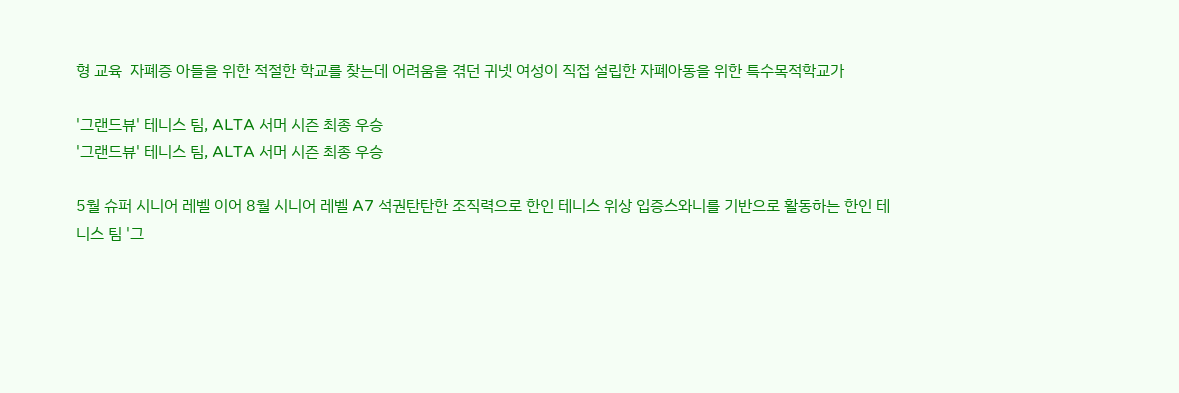형 교육  자폐증 아들을 위한 적절한 학교를 찾는데 어려움을 겪던 귀넷 여성이 직접 설립한 자폐아동을 위한 특수목적학교가

'그랜드뷰' 테니스 팀, ALTA 서머 시즌 최종 우승
'그랜드뷰' 테니스 팀, ALTA 서머 시즌 최종 우승

5월 슈퍼 시니어 레벨 이어 8월 시니어 레벨 A7 석권탄탄한 조직력으로 한인 테니스 위상 입증스와니를 기반으로 활동하는 한인 테니스 팀 '그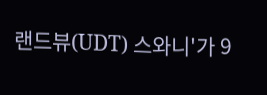랜드뷰(UDT) 스와니'가 9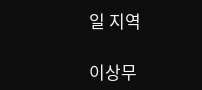일 지역

이상무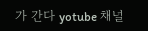가 간다 yotube 채널